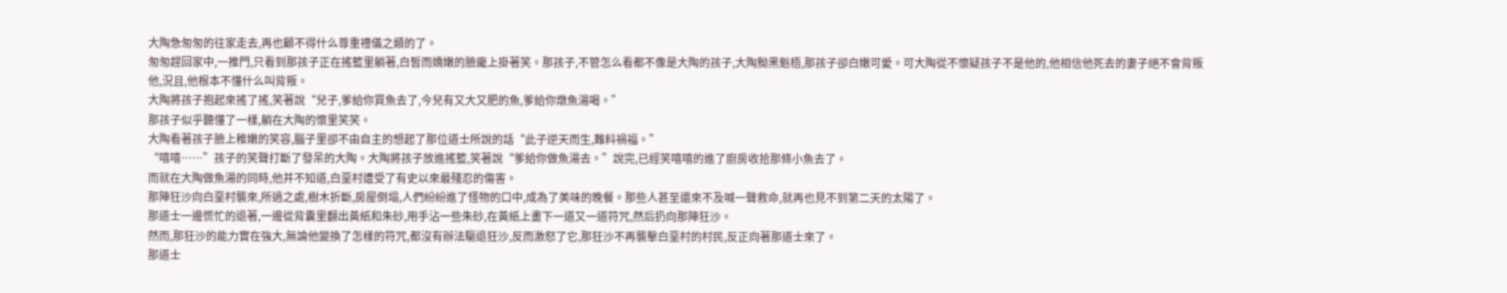大陶急匆匆的往家走去,再也顧不得什么尊重禮儀之類的了。
匆匆趕回家中,一推門,只看到那孩子正在搖籃里躺著,白皙而嬌嫩的臉龐上掛著笑。那孩子,不管怎么看都不像是大陶的孩子,大陶黝黑魁梧,那孩子卻白嫩可愛。可大陶從不懷疑孩子不是他的,他相信他死去的妻子絕不會背叛他,況且,他根本不懂什么叫背叛。
大陶將孩子抱起來搖了搖,笑著說“兒子,爹給你買魚去了,今兒有又大又肥的魚,爹給你燉魚湯喝。”
那孩子似乎聽懂了一樣,躺在大陶的懷里笑笑。
大陶看著孩子臉上稚嫩的笑容,腦子里卻不由自主的想起了那位道士所說的話“此子逆天而生,難料禍福。”
“嘻嘻……”孩子的笑聲打斷了發呆的大陶。大陶將孩子放進搖籃,笑著說“爹給你做魚湯去。”說完,已經笑嘻嘻的進了廚房收拾那條小魚去了。
而就在大陶做魚湯的同時,他并不知道,白堊村遭受了有史以來最殘忍的傷害。
那陣狂沙向白堊村襲來,所過之處,樹木折斷,房屋倒塌,人們紛紛進了怪物的口中,成為了美味的晚餐。那些人甚至還來不及喊一聲救命,就再也見不到第二天的太陽了。
那道士一邊慌忙的退著,一邊從背囊里翻出黃紙和朱砂,用手沾一些朱砂,在黃紙上畫下一道又一道符咒,然后扔向那陣狂沙。
然而,那狂沙的能力實在強大,無論他變換了怎樣的符咒,都沒有辦法驅退狂沙,反而激怒了它,那狂沙不再襲擊白堊村的村民,反正向著那道士來了。
那道士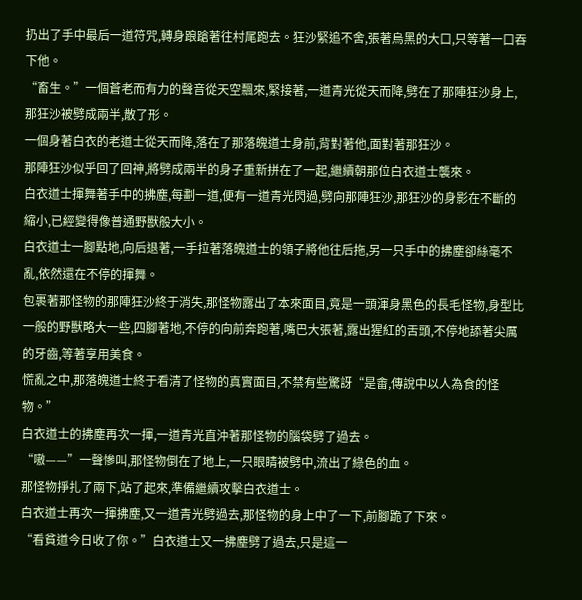扔出了手中最后一道符咒,轉身踉蹌著往村尾跑去。狂沙緊追不舍,張著烏黑的大口,只等著一口吞下他。
“畜生。”一個蒼老而有力的聲音從天空飄來,緊接著,一道青光從天而降,劈在了那陣狂沙身上,那狂沙被劈成兩半,散了形。
一個身著白衣的老道士從天而降,落在了那落魄道士身前,背對著他,面對著那狂沙。
那陣狂沙似乎回了回神,將劈成兩半的身子重新拼在了一起,繼續朝那位白衣道士襲來。
白衣道士揮舞著手中的拂塵,每劃一道,便有一道青光閃過,劈向那陣狂沙,那狂沙的身影在不斷的縮小,已經變得像普通野獸般大小。
白衣道士一腳點地,向后退著,一手拉著落魄道士的領子將他往后拖,另一只手中的拂塵卻絲毫不亂,依然還在不停的揮舞。
包裹著那怪物的那陣狂沙終于消失,那怪物露出了本來面目,竟是一頭渾身黑色的長毛怪物,身型比一般的野獸略大一些,四腳著地,不停的向前奔跑著,嘴巴大張著,露出猩紅的舌頭,不停地舔著尖厲的牙齒,等著享用美食。
慌亂之中,那落魄道士終于看清了怪物的真實面目,不禁有些驚訝“是畬,傳說中以人為食的怪物。”
白衣道士的拂塵再次一揮,一道青光直沖著那怪物的腦袋劈了過去。
“嗷——”一聲慘叫,那怪物倒在了地上,一只眼睛被劈中,流出了綠色的血。
那怪物掙扎了兩下,站了起來,準備繼續攻擊白衣道士。
白衣道士再次一揮拂塵,又一道青光劈過去,那怪物的身上中了一下,前腳跪了下來。
“看貧道今日收了你。”白衣道士又一拂塵劈了過去,只是這一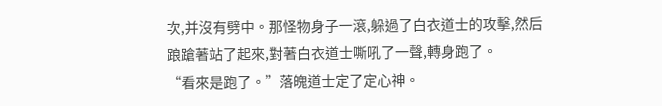次,并沒有劈中。那怪物身子一滾,躲過了白衣道士的攻擊,然后踉蹌著站了起來,對著白衣道士嘶吼了一聲,轉身跑了。
“看來是跑了。”落魄道士定了定心神。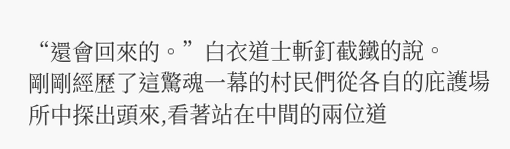“還會回來的。”白衣道士斬釘截鐵的說。
剛剛經歷了這驚魂一幕的村民們從各自的庇護場所中探出頭來,看著站在中間的兩位道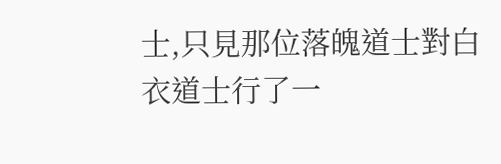士,只見那位落魄道士對白衣道士行了一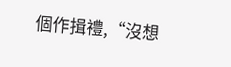個作揖禮,“沒想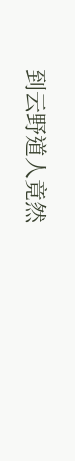到云野道人竟然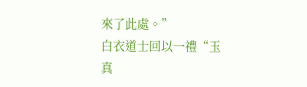來了此處。”
白衣道士回以一禮“玉真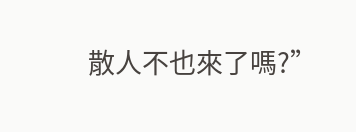散人不也來了嗎?”